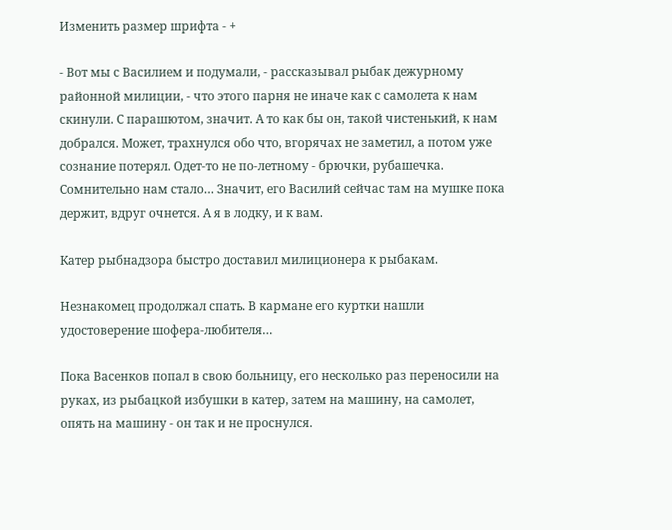Изменить размер шрифта - +

- Вот мы с Василием и подумали, - рассказывал рыбак дежурному районной милиции, - что этого парня не иначе как с самолета к нам скинули. С парашютом, значит. А то как бы он, такой чистенький, к нам добрался. Может, трахнулся обо что, вгорячах не заметил, а потом уже сознание потерял. Одет-то не по-летному - брючки, рубашечка. Сомнительно нам стало… Значит, его Василий сейчас там на мушке пока держит, вдруг очнется. А я в лодку, и к вам.

Катер рыбнадзора быстро доставил милиционера к рыбакам.

Незнакомец продолжал спать. В кармане его куртки нашли удостоверение шофера-любителя…

Пока Васенков попал в свою больницу, его несколько раз переносили на руках, из рыбацкой избушки в катер, затем на машину, на самолет, опять на машину - он так и не проснулся.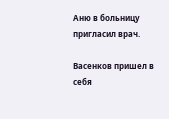Аню в больницу пригласил врач.

Васенков пришел в себя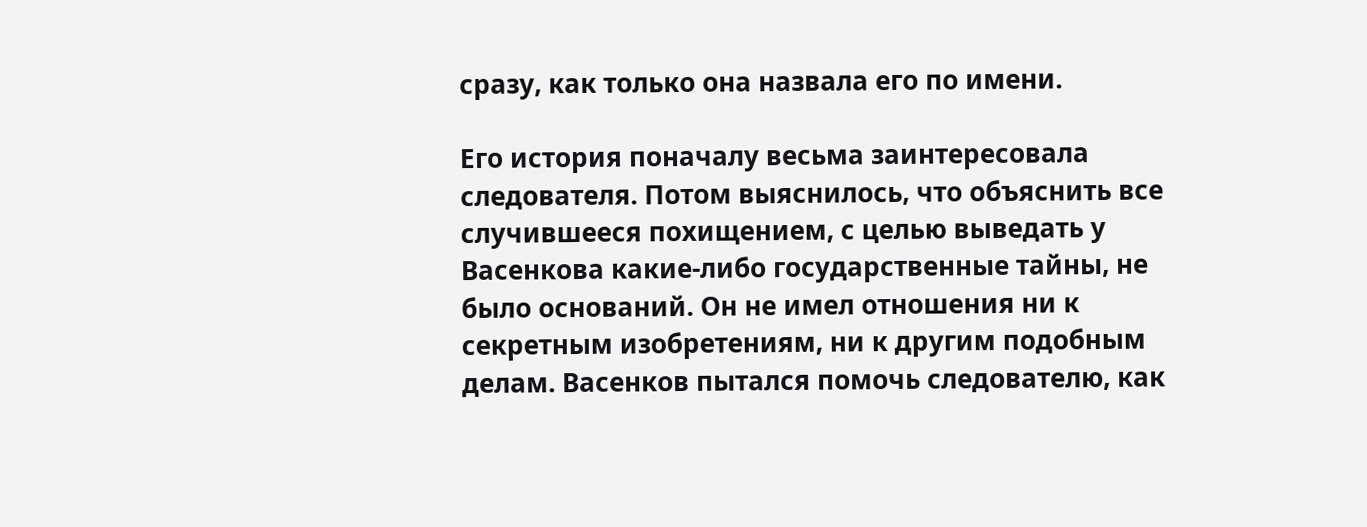сразу, как только она назвала его по имени.

Его история поначалу весьма заинтересовала следователя. Потом выяснилось, что объяснить все случившееся похищением, с целью выведать у Васенкова какие-либо государственные тайны, не было оснований. Он не имел отношения ни к секретным изобретениям, ни к другим подобным делам. Васенков пытался помочь следователю, как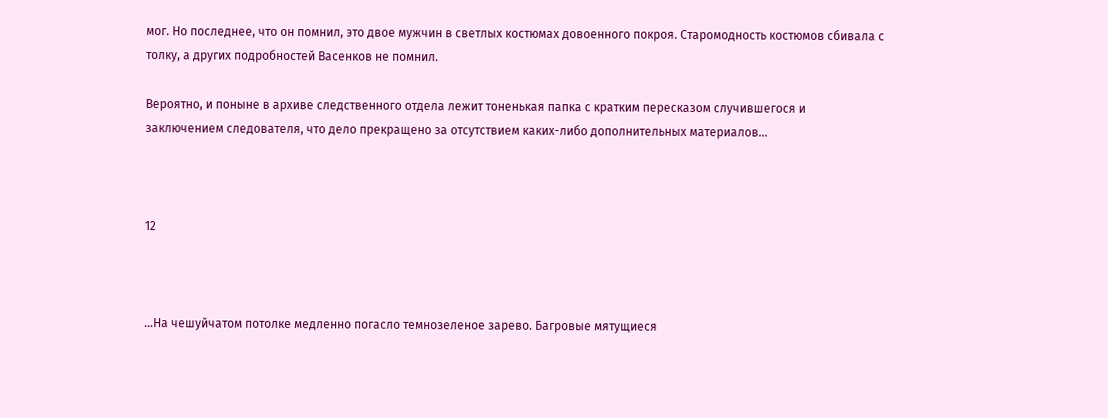мог. Но последнее, что он помнил, это двое мужчин в светлых костюмах довоенного покроя. Старомодность костюмов сбивала с толку, а других подробностей Васенков не помнил.

Вероятно, и поныне в архиве следственного отдела лежит тоненькая папка с кратким пересказом случившегося и заключением следователя, что дело прекращено за отсутствием каких-либо дополнительных материалов…



12



…На чешуйчатом потолке медленно погасло темнозеленое зарево. Багровые мятущиеся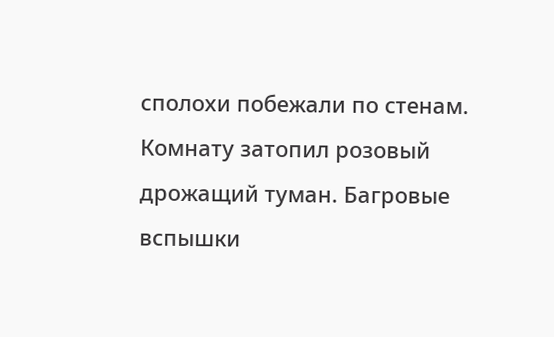сполохи побежали по стенам. Комнату затопил розовый дрожащий туман. Багровые вспышки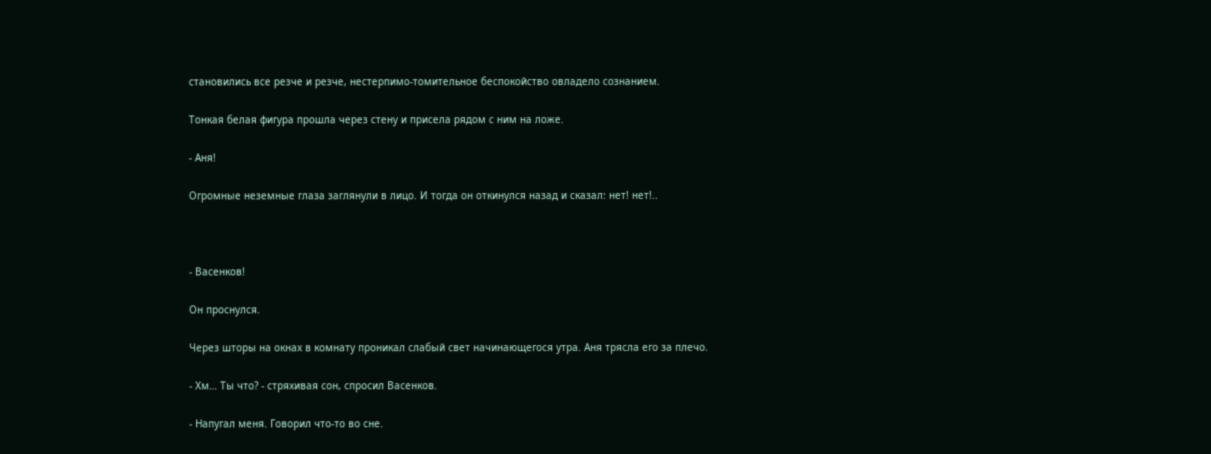становились все резче и резче, нестерпимо-томительное беспокойство овладело сознанием.

Тонкая белая фигура прошла через стену и присела рядом с ним на ложе.

- Аня!

Огромные неземные глаза заглянули в лицо. И тогда он откинулся назад и сказал: нет! нет!..



- Васенков!

Он проснулся.

Через шторы на окнах в комнату проникал слабый свет начинающегося утра. Аня трясла его за плечо.

- Хм… Ты что? - стряхивая сон, спросил Васенков.

- Напугал меня. Говорил что-то во сне.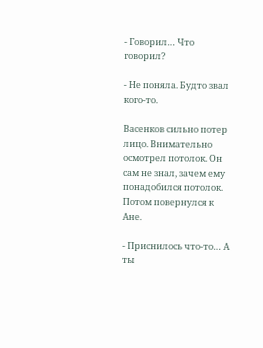- Говорил… Что говорил?

- Не поняла. Будто звал кого-то.

Васенков сильно потер лицо. Внимательно осмотрел потолок. Он сам не знал, зачем ему понадобился потолок. Потом повернулся к Ане.

- Приснилось что-то… А ты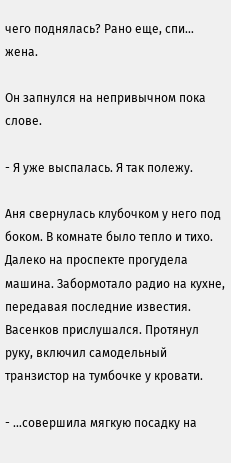чего поднялась? Рано еще, спи… жена.

Он запнулся на непривычном пока слове.

- Я уже выспалась. Я так полежу.

Аня свернулась клубочком у него под боком. В комнате было тепло и тихо. Далеко на проспекте прогудела машина. Забормотало радио на кухне, передавая последние известия. Васенков прислушался. Протянул руку, включил самодельный транзистор на тумбочке у кровати.

- …совершила мягкую посадку на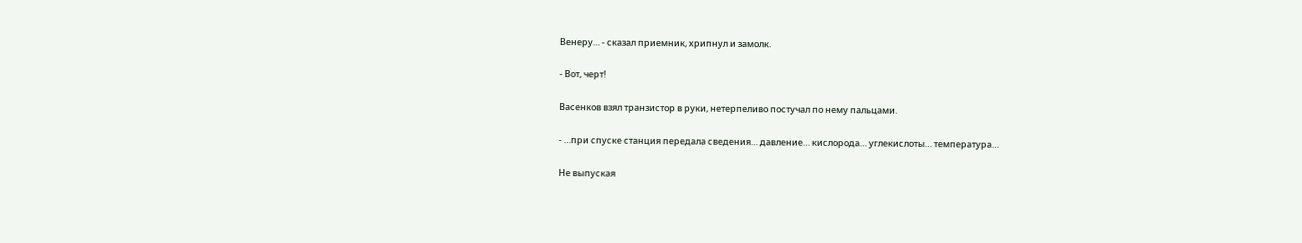Венеру… - сказал приемник, хрипнул и замолк.

- Вот, черт!

Васенков взял транзистор в руки, нетерпеливо постучал по нему пальцами.

- …при спуске станция передала сведения… давление… кислорода… углекислоты… температура…

Не выпуская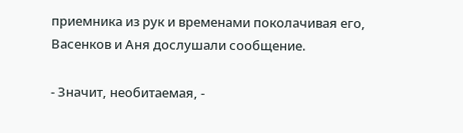приемника из рук и временами поколачивая его, Васенков и Аня дослушали сообщение.

- Значит, необитаемая, -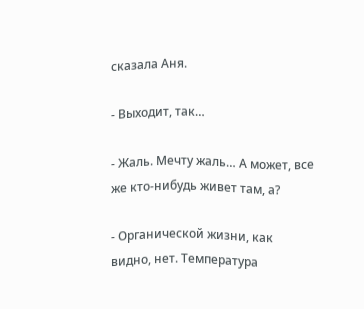сказала Аня.

- Выходит, так…

- Жаль. Мечту жаль… А может, все же кто-нибудь живет там, а?

- Органической жизни, как видно, нет. Температура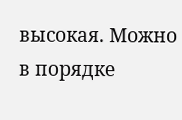высокая. Можно в порядке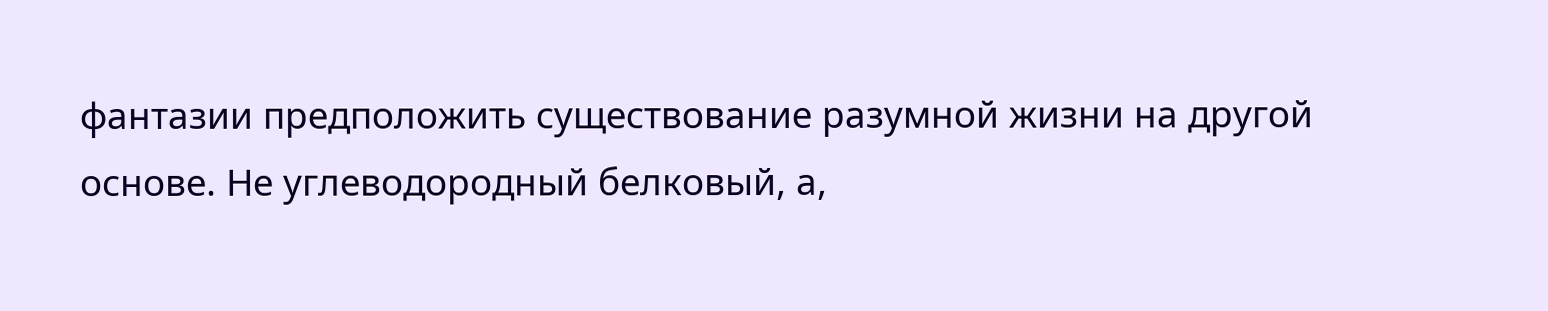фантазии предположить существование разумной жизни на другой основе. Не углеводородный белковый, а,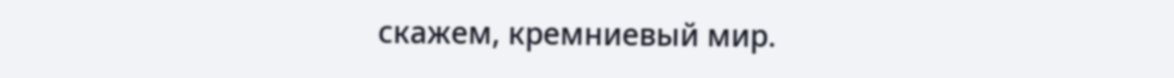скажем, кремниевый мир.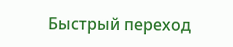Быстрый переход